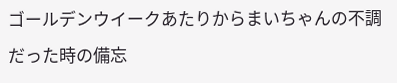ゴールデンウイークあたりからまいちゃんの不調だった時の備忘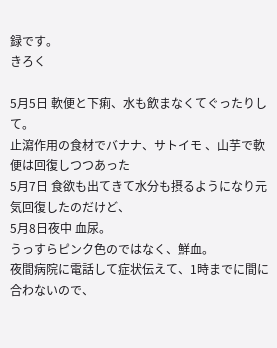録です。
きろく

5月5日 軟便と下痢、水も飲まなくてぐったりして。
止瀉作用の食材でバナナ、サトイモ 、山芋で軟便は回復しつつあった
5月7日 食欲も出てきて水分も摂るようになり元気回復したのだけど、
5月8日夜中 血尿。
うっすらピンク色のではなく、鮮血。
夜間病院に電話して症状伝えて、1時までに間に合わないので、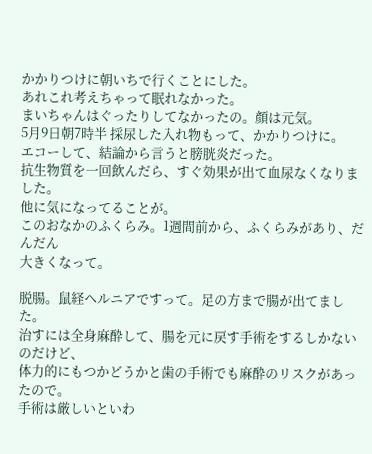かかりつけに朝いちで行くことにした。
あれこれ考えちゃって眠れなかった。
まいちゃんはぐったりしてなかったの。顔は元気。
5月9日朝7時半 採尿した入れ物もって、かかりつけに。
エコーして、結論から言うと膀胱炎だった。
抗生物質を一回飲んだら、すぐ効果が出て血尿なくなりました。
他に気になってることが。
このおなかのふくらみ。1週間前から、ふくらみがあり、だんだん
大きくなって。

脱腸。鼠経ヘルニアですって。足の方まで腸が出てました。
治すには全身麻酔して、腸を元に戻す手術をするしかないのだけど、
体力的にもつかどうかと歯の手術でも麻酔のリスクがあったので。
手術は厳しいといわ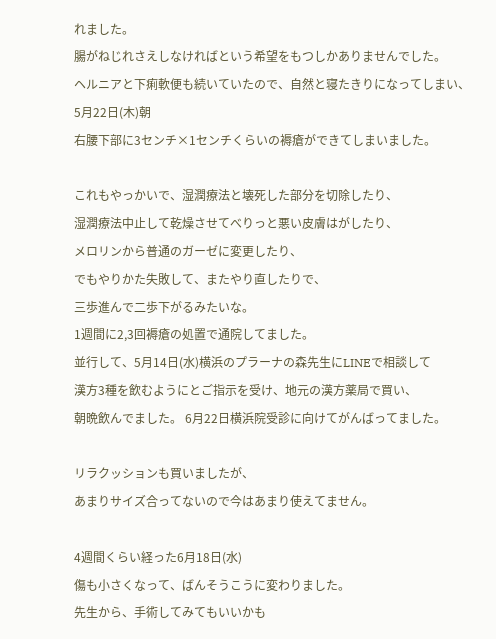れました。
腸がねじれさえしなければという希望をもつしかありませんでした。
ヘルニアと下痢軟便も続いていたので、自然と寝たきりになってしまい、
5月22日(木)朝
右腰下部に3センチ×1センチくらいの褥瘡ができてしまいました。

これもやっかいで、湿潤療法と壊死した部分を切除したり、
湿潤療法中止して乾燥させてべりっと悪い皮膚はがしたり、
メロリンから普通のガーゼに変更したり、
でもやりかた失敗して、またやり直したりで、
三歩進んで二歩下がるみたいな。
1週間に2,3回褥瘡の処置で通院してました。
並行して、5月14日(水)横浜のプラーナの森先生にLINEで相談して
漢方3種を飲むようにとご指示を受け、地元の漢方薬局で買い、
朝晩飲んでました。 6月22日横浜院受診に向けてがんばってました。

リラクッションも買いましたが、
あまりサイズ合ってないので今はあまり使えてません。

4週間くらい経った6月18日(水)
傷も小さくなって、ばんそうこうに変わりました。
先生から、手術してみてもいいかも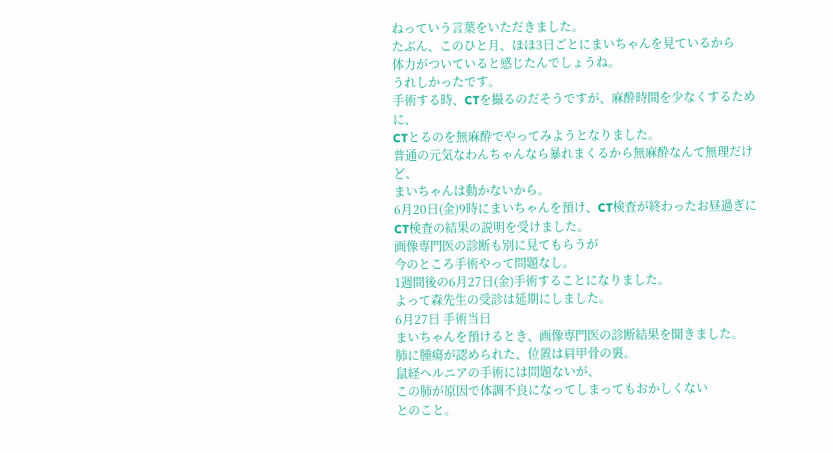ねっていう言葉をいただきました。
たぶん、このひと月、ほほ3日ごとにまいちゃんを見ているから
体力がついていると感じたんでしょうね。
うれしかったです。
手術する時、CTを撮るのだそうですが、麻酔時間を少なくするために、
CTとるのを無麻酔でやってみようとなりました。
普通の元気なわんちゃんなら暴れまくるから無麻酔なんて無理だけど、
まいちゃんは動かないから。
6月20日(金)9時にまいちゃんを預け、CT検査が終わったお昼過ぎに
CT検査の結果の説明を受けました。
画像専門医の診断も別に見てもらうが
今のところ手術やって問題なし。
1週間後の6月27日(金)手術することになりました。
よって森先生の受診は延期にしました。
6月27日 手術当日
まいちゃんを預けるとき、画像専門医の診断結果を聞きました。
肺に腫瘍が認められた、位置は肩甲骨の裏。
鼠経ヘルニアの手術には問題ないが、
この肺が原因で体調不良になってしまってもおかしくない
とのこと。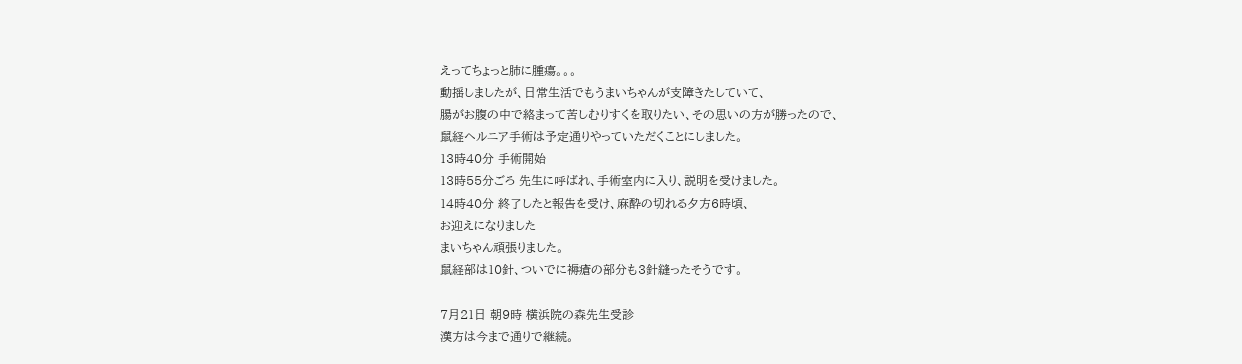えってちょっと肺に腫瘍。。。
動揺しましたが、日常生活でもうまいちゃんが支障きたしていて、
腸がお腹の中で絡まって苦しむりすくを取りたい、その思いの方が勝ったので、
鼠経ヘルニア手術は予定通りやっていただくことにしました。
13時40分 手術開始
13時55分ごろ 先生に呼ばれ、手術室内に入り、説明を受けました。
14時40分 終了したと報告を受け、麻酔の切れる夕方6時頃、
お迎えになりました
まいちゃん頑張りました。
鼠経部は10針、ついでに褥瘡の部分も3針縫ったそうです。

7月21日 朝9時 横浜院の森先生受診
漢方は今まで通りで継続。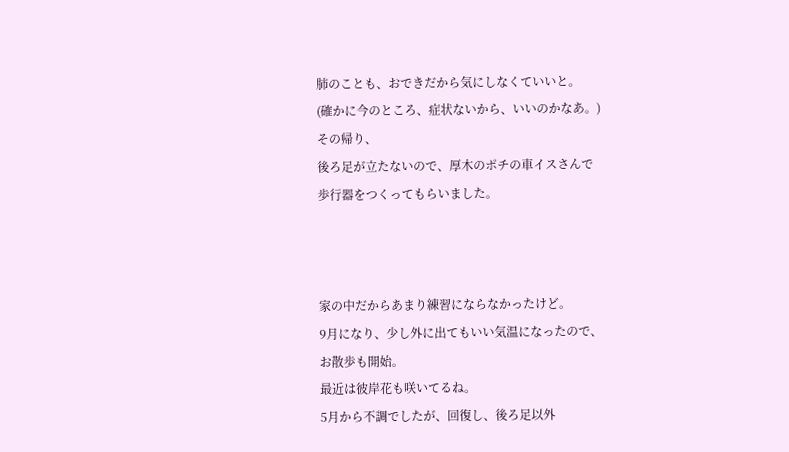肺のことも、おできだから気にしなくていいと。
(確かに今のところ、症状ないから、いいのかなあ。)
その帰り、
後ろ足が立たないので、厚木のポチの車イスさんで
歩行器をつくってもらいました。



家の中だからあまり練習にならなかったけど。
9月になり、少し外に出てもいい気温になったので、
お散歩も開始。
最近は彼岸花も咲いてるね。
5月から不調でしたが、回復し、後ろ足以外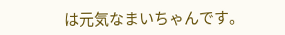は元気なまいちゃんです。